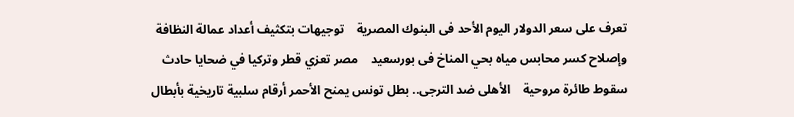تعرف على سعر الدولار اليوم الأحد فى البنوك المصرية    توجيهات بتكثيف أعداد عمالة النظافة وإصلاح كسر محابس مياه بحي المناخ فى بورسعيد    مصر تعزي قطر وتركيا في ضحايا حادث سقوط طائرة مروحية    الأهلى ضد الترجى.. بطل تونس يمنح الأحمر أرقام سلبية تاريخية بأبطال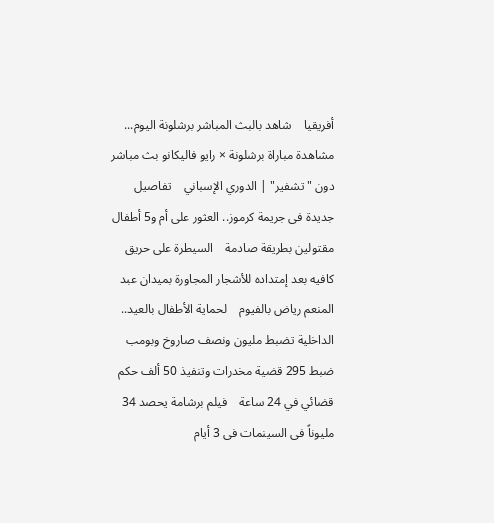أفريقيا    شاهد بالبث المباشر برشلونة اليوم... مشاهدة مباراة برشلونة × رايو فاليكانو بث مباشر دون "تشفير" | الدوري الإسباني    تفاصيل جديدة فى جريمة كرموز.. العثور على أم و5 أطفال مقتولين بطريقة صادمة    السيطرة على حريق كافيه بعد إمتداده للأشجار المجاورة بميدان عبد المنعم رياض بالفيوم    لحماية الأطفال بالعيد.. الداخلية تضبط مليون ونصف صاروخ وبومب    ضبط 295 قضية مخدرات وتنفيذ 50 ألف حكم قضائي في 24 ساعة    فيلم برشامة يحصد 34 مليوناً فى السينمات فى 3 أيام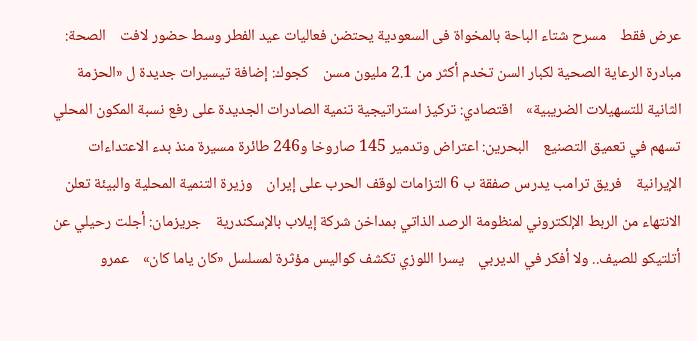عرض فقط    مسرح شتاء الباحة بالمخواة فى السعودية يحتضن فعاليات عيد الفطر وسط حضور لافت    الصحة: مبادرة الرعاية الصحية لكبار السن تخدم أكثر من 2.1 مليون مسن    كجوك: إضافة تيسيرات جديدة ل «الحزمة الثانية للتسهيلات الضريبية»    اقتصادي: تركيز استراتيجية تنمية الصادرات الجديدة على رفع نسبة المكون المحلي تسهم في تعميق التصنيع    البحرين: اعتراض وتدمير 145 صاروخا و246 طائرة مسيرة منذ بدء الاعتداءات الإيرانية    فريق ترامب يدرس صفقة ب 6 التزامات لوقف الحرب على إيران    وزيرة التنمية المحلية والبيئة تعلن الانتهاء من الربط الإلكتروني لمنظومة الرصد الذاتي بمداخن شركة إيلاب بالإسكندرية    جريزمان: أجلت رحيلي عن أتلتيكو للصيف.. ولا أفكر في الديربي    يسرا اللوزي تكشف كواليس مؤثرة لمسلسل «كان ياما كان»    عمرو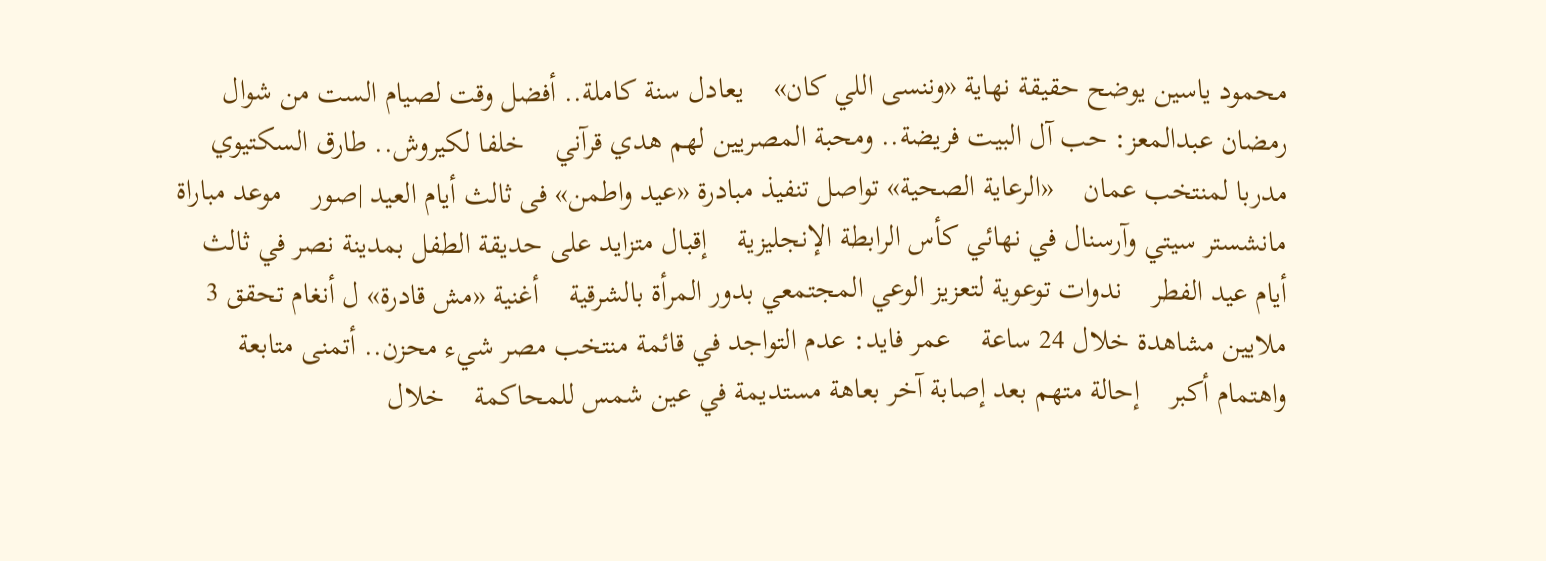محمود ياسين يوضح حقيقة نهاية «وننسى اللي كان»    يعادل سنة كاملة.. أفضل وقت لصيام الست من شوال    رمضان عبدالمعز: حب آل البيت فريضة.. ومحبة المصريين لهم هدي قرآني    خلفا لكيروش.. طارق السكتيوي مدربا لمنتخب عمان    «الرعاية الصحية» تواصل تنفيذ مبادرة «عيد واطمن» فى ثالث أيام العيد |صور    موعد مباراة مانشستر سيتي وآرسنال في نهائي كأس الرابطة الإنجليزية    إقبال متزايد على حديقة الطفل بمدينة نصر في ثالث أيام عيد الفطر    ندوات توعوية لتعزيز الوعي المجتمعي بدور المرأة بالشرقية    أغنية «مش قادرة» ل أنغام تحقق 3 ملايين مشاهدة خلال 24 ساعة    عمر فايد: عدم التواجد في قائمة منتخب مصر شيء محزن.. أتمنى متابعة واهتمام أكبر    إحالة متهم بعد إصابة آخر بعاهة مستديمة في عين شمس للمحاكمة    خلال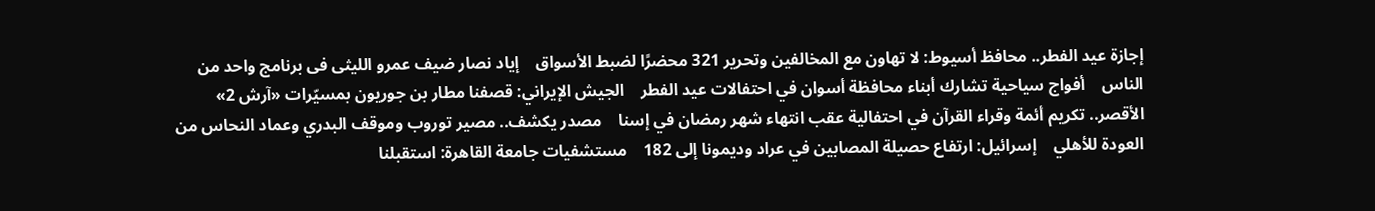إجازة عيد الفطر.. محافظ أسيوط: لا تهاون مع المخالفين وتحرير 321 محضرًا لضبط الأسواق    إياد نصار ضيف عمرو الليثى فى برنامج واحد من الناس    أفواج سياحية تشارك أبناء محافظة أسوان في احتفالات عيد الفطر    الجيش الإيراني: قصفنا مطار بن جوريون بمسيّرات «آرش 2»    الأقصر.. تكريم أئمة وقراء القرآن في احتفالية عقب انتهاء شهر رمضان في إسنا    مصدر يكشف.. مصير توروب وموقف البدري وعماد النحاس من العودة للأهلي    إسرائيل: ارتفاع حصيلة المصابين في عراد وديمونا إلى 182    مستشفيات جامعة القاهرة: استقبلنا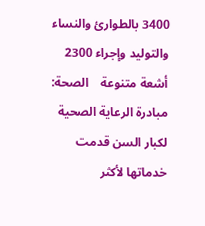3400 بالطوارئ والنساء والتوليد وإجراء 2300 أشعة متنوعة    الصحة: مبادرة الرعاية الصحية لكبار السن قدمت خدماتها لأكثر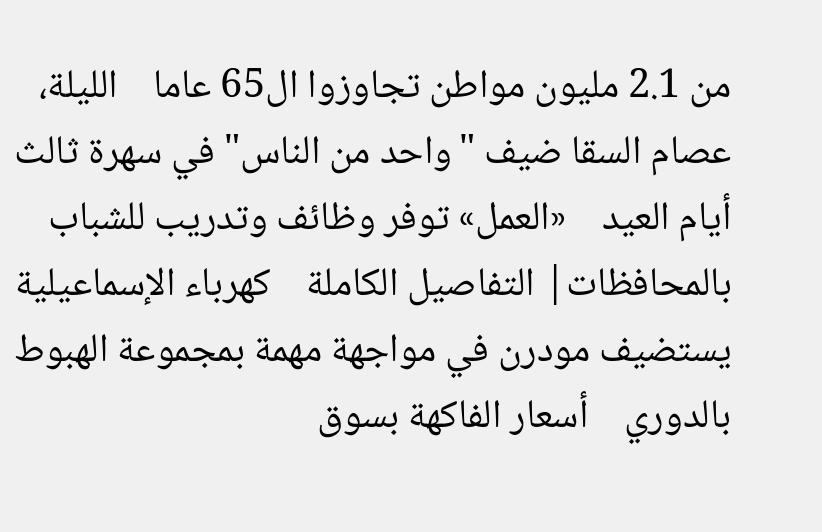من 2.1 مليون مواطن تجاوزوا ال65 عاما    الليلة، عصام السقا ضيف "واحد من الناس" في سهرة ثالث أيام العيد    «العمل» توفر وظائف وتدريب للشباب بالمحافظات| التفاصيل الكاملة    كهرباء الإسماعيلية يستضيف مودرن في مواجهة مهمة بمجموعة الهبوط بالدوري    أسعار الفاكهة بسوق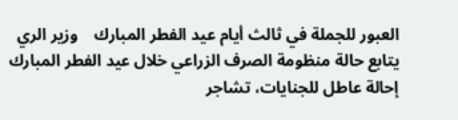العبور للجملة في ثالث أيام عيد الفطر المبارك    وزير الري يتابع حالة منظومة الصرف الزراعي خلال عيد الفطر المبارك    إحالة عاطل للجنايات، تشاجر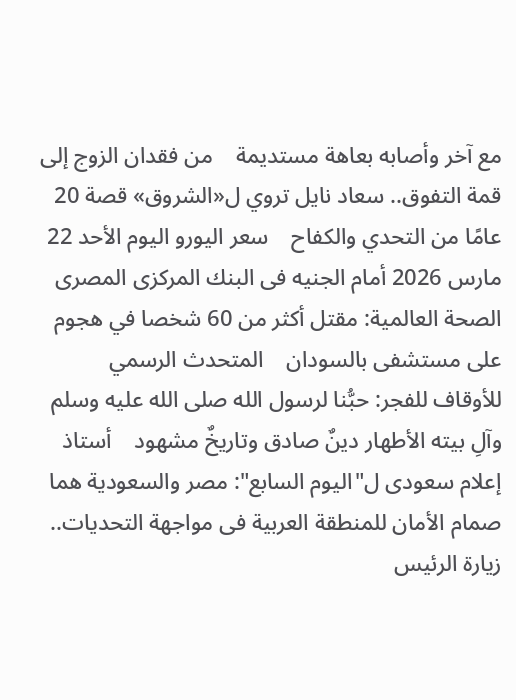مع آخر وأصابه بعاهة مستديمة    من فقدان الزوج إلى قمة التفوق.. سعاد نايل تروي ل«الشروق» قصة 20 عامًا من التحدي والكفاح    سعر اليورو اليوم الأحد 22 مارس 2026 أمام الجنيه فى البنك المركزى المصرى    الصحة العالمية: مقتل أكثر من 60 شخصا في هجوم على مستشفى بالسودان    المتحدث الرسمي للأوقاف للفجر: حبُّنا لرسول الله صلى الله عليه وسلم وآلِ بيته الأطهار دينٌ صادق وتاريخٌ مشهود    أستاذ إعلام سعودى ل"اليوم السابع": مصر والسعودية هما صمام الأمان للمنطقة العربية فى مواجهة التحديات.. زيارة الرئيس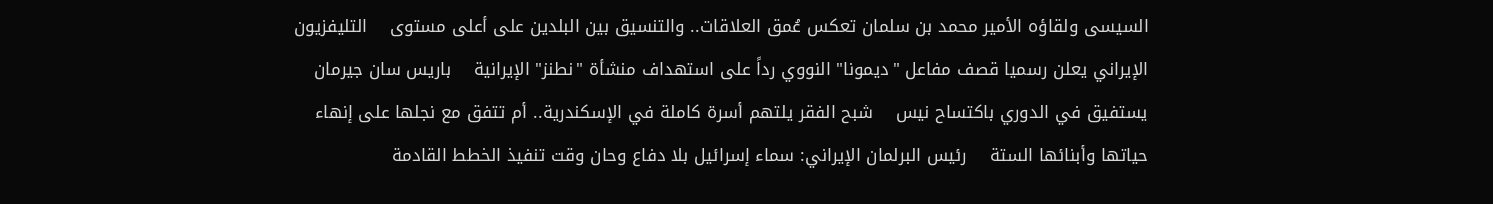السيسى ولقاؤه الأمير محمد بن سلمان تعكس عُمق العلاقات.. والتنسيق بين البلدين على أعلى مستوى    التليفزيون الإيراني يعلن رسميا قصف مفاعل "ديمونا" النووي رداً على استهداف منشأة "نطنز" الإيرانية    باريس سان جيرمان يستفيق في الدوري باكتساح نيس    شبح الفقر يلتهم أسرة كاملة في الإسكندرية.. أم تتفق مع نجلها على إنهاء حياتها وأبنائها الستة    رئيس البرلمان الإيراني: سماء إسرائيل بلا دفاع وحان وقت تنفيذ الخطط القادمة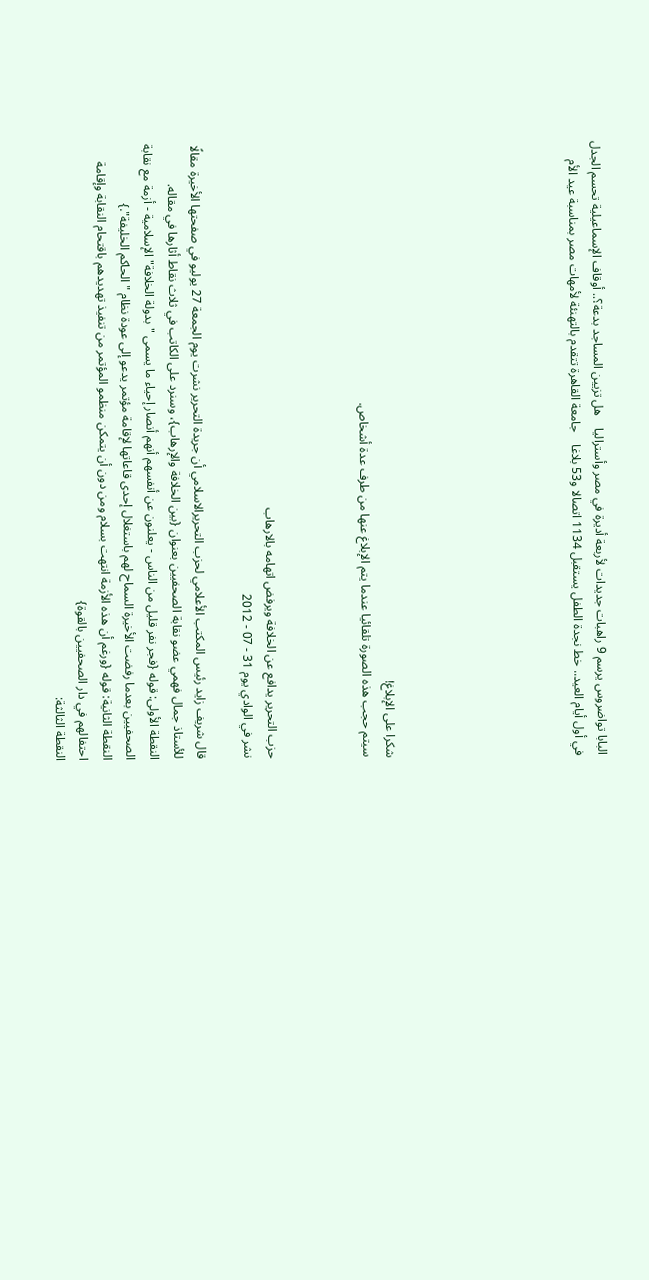البابا تواضروس يرسم 9 راهبات جديدات لأربعة أديرة في مصر وأستراليا    هل تزيين المساجد بدعة؟.. أوقاف الإسماعيلية تحسم الجدل    في أول أيام العيد.. خط نجدة الطفل يستقبل 1134 اتصالا و53 بلاغا    جامعة القاهرة تتقدم بالتهنئة لأمهات مصر بمناسبة عيد الأم







شكرا على الإبلاغ!
سيتم حجب هذه الصورة تلقائيا عندما يتم الإبلاغ عنها من طرف عدة أشخاص.



حزب التحرير يدافع عن الخلافة ويرفض اتهامه بالارهاب
نشر في الوادي يوم 31 - 07 - 2012

قال شريف زايد رئيس المكتب الأعلامي لحزب التحريرالاسلامي أن جريدة التحرير نشرت يوم الجمعة 27 يوليو في صفحتها الأخيرة مقالًا للأستاذ جمال فهمي عضو نقابة الصحفيين بعنوان {بين الخلافة والإرهاب}، وسنرد على الكاتب في ثلاث نقاط أثارها في مقاله.
النقطة الأولى: قوله {فجر نفر قليل من الناس - يعلنون عن أنفسهم أنهم أنصار إحياء ما يسمى "بدولة الخلافة" الإسلامية - أزمة مع نقابة الصحفيين بعدما رفضت الأخيرة السماح لهم باستغلال إحدى قاعاتها لإقامة مؤتمر يدعو إلى عودة نظام "الحاكم الخليفة".}
النقطة الثانية: قوله {ورغم أن هذه الأزمة انتهت بسلام ومن دون أن يتمكن منظمو المؤتمر من تنفيذ تهديدهم باقتحام النقابة وإقامة احتفالهم في دار الصحفيين بالقوة}
النقطة الثالثة: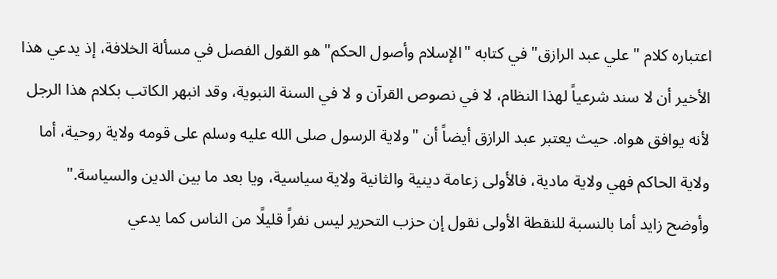اعتباره كلام "علي عبد الرازق" في كتابه "الإسلام وأصول الحكم" هو القول الفصل في مسألة الخلافة، إذ يدعي هذا الأخير أن لا سند شرعياً لهذا النظام، لا في نصوص القرآن و لا في السنة النبوية، وقد انبهر الكاتب بكلام هذا الرجل لأنه يوافق هواه. حيث يعتبر عبد الرازق أيضاً أن "ولاية الرسول صلى الله عليه وسلم على قومه ولاية روحية، أما ولاية الحاكم فهي ولاية مادية، فالأولى زعامة دينية والثانية ولاية سياسية، ويا بعد ما بين الدين والسياسة."
وأوضح زايد أما بالنسبة للنقطة الأولى نقول إن حزب التحرير ليس نفراً قليلًا من الناس كما يدعي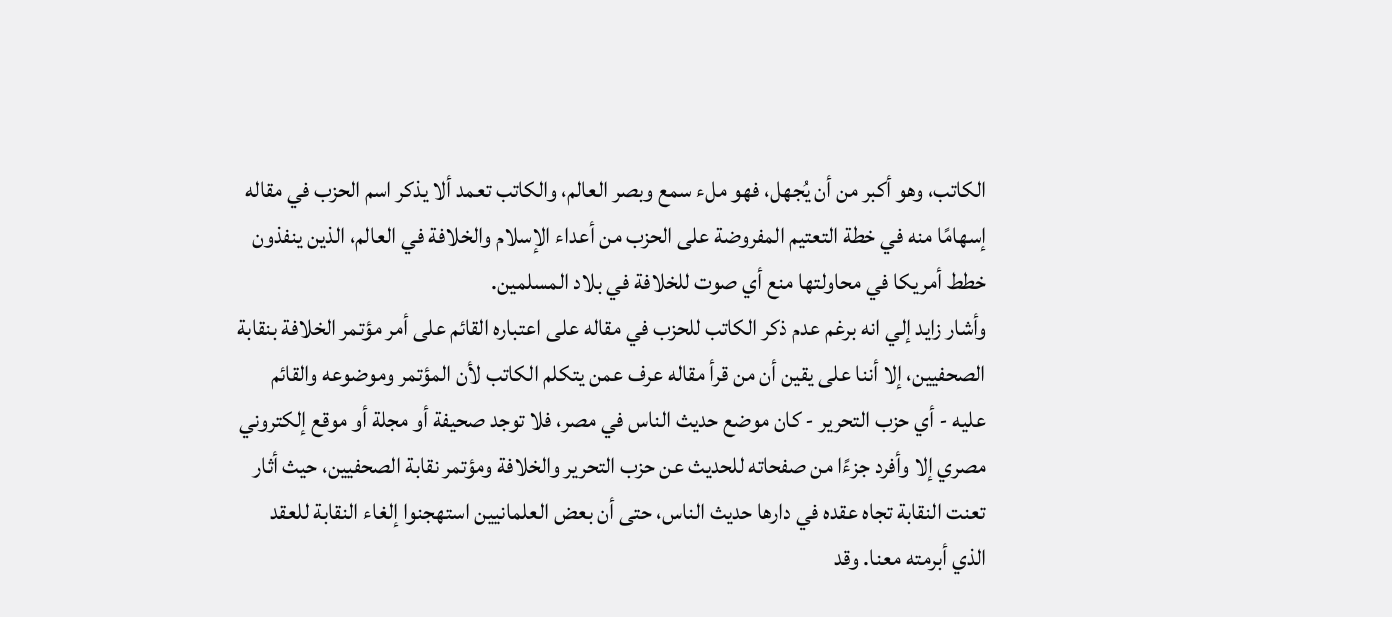الكاتب، وهو أكبر من أن يُجهل، فهو ملء سمع وبصر العالم، والكاتب تعمد ألا يذكر اسم الحزب في مقاله إسهامًا منه في خطة التعتيم المفروضة على الحزب من أعداء الإسلام والخلافة في العالم، الذين ينفذون خطط أمريكا في محاولتها منع أي صوت للخلافة في بلاد المسلمين.
وأشار زايد إلي انه برغم عدم ذكر الكاتب للحزب في مقاله على اعتباره القائم على أمر مؤتمر الخلافة بنقابة الصحفيين، إلا أننا على يقين أن من قرأ مقاله عرف عمن يتكلم الكاتب لأن المؤتمر وموضوعه والقائم عليه - أي حزب التحرير - كان موضع حديث الناس في مصر، فلا توجد صحيفة أو مجلة أو موقع إلكتروني مصري إلا وأفرد جزءًا من صفحاته للحديث عن حزب التحرير والخلافة ومؤتمر نقابة الصحفيين، حيث أثار تعنت النقابة تجاه عقده في دارها حديث الناس، حتى أن بعض العلمانيين استهجنوا إلغاء النقابة للعقد الذي أبرمته معنا. وقد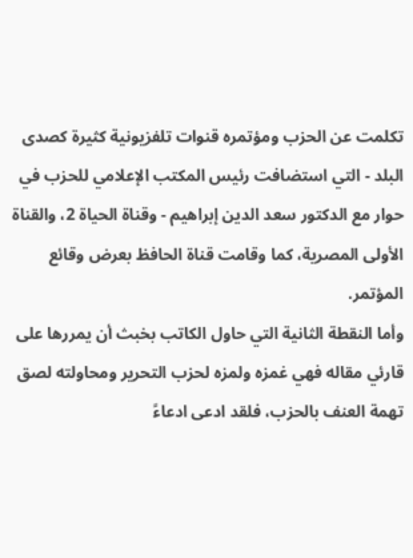تكلمت عن الحزب ومؤتمره قنوات تلفزيونية كثيرة كصدى البلد - التي استضافت رئيس المكتب الإعلامي للحزب في حوار مع الدكتور سعد الدين إبراهيم - وقناة الحياة 2، والقناة الأولى المصرية، كما وقامت قناة الحافظ بعرض وقائع المؤتمر.
وأما النقطة الثانية التي حاول الكاتب بخبث أن يمررها على قارئي مقاله فهي غمزه ولمزه لحزب التحرير ومحاولته لصق تهمة العنف بالحزب، فلقد ادعى ادعاءً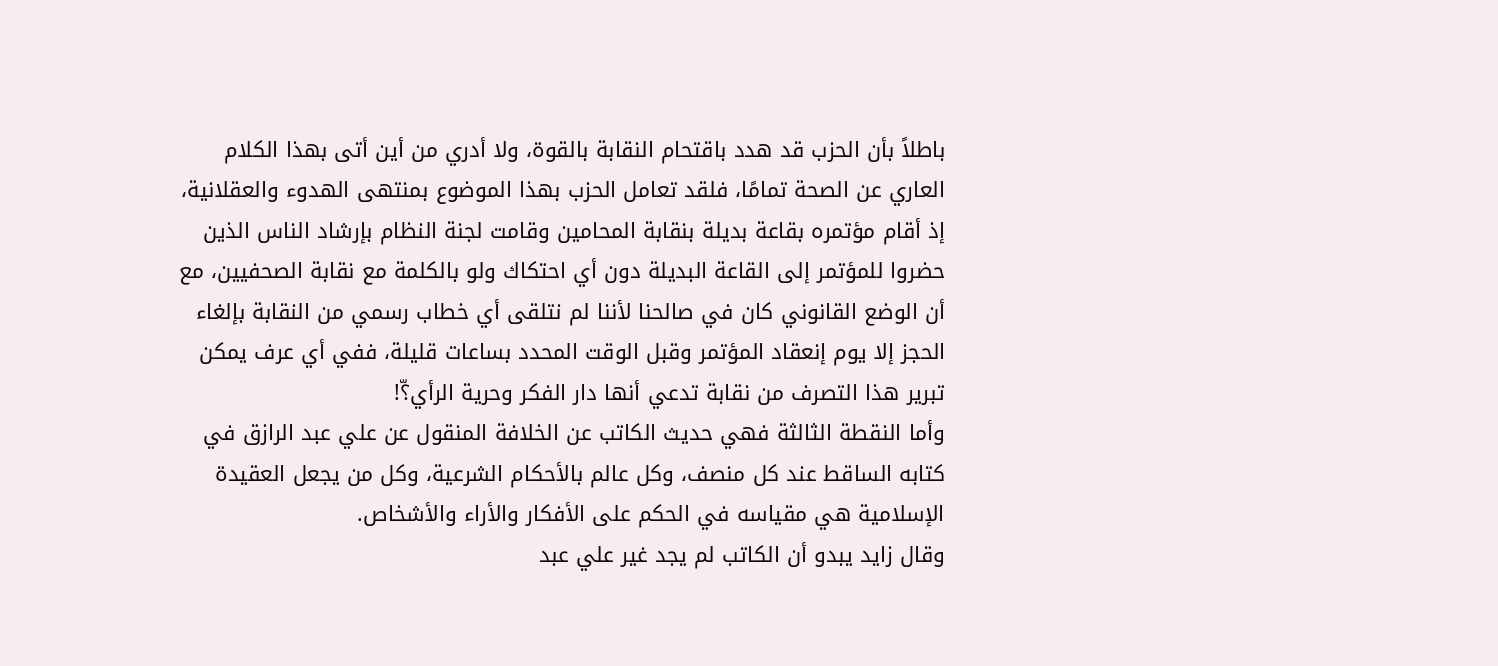باطلاً بأن الحزب قد هدد باقتحام النقابة بالقوة، ولا أدري من أين أتى بهذا الكلام العاري عن الصحة تمامًا، فلقد تعامل الحزب بهذا الموضوع بمنتهى الهدوء والعقلانية، إذ أقام مؤتمره بقاعة بديلة بنقابة المحامين وقامت لجنة النظام بإرشاد الناس الذين حضروا للمؤتمر إلى القاعة البديلة دون أي احتكاك ولو بالكلمة مع نقابة الصحفيين، مع أن الوضع القانوني كان في صالحنا لأننا لم نتلقى أي خطاب رسمي من النقابة بإلغاء الحجز إلا يوم إنعقاد المؤتمر وقبل الوقت المحدد بساعات قليلة، ففي أي عرف يمكن تبرير هذا التصرف من نقابة تدعي أنها دار الفكر وحرية الرأي؟ّ!
وأما النقطة الثالثة فهي حديث الكاتب عن الخلافة المنقول عن علي عبد الرازق في كتابه الساقط عند كل منصف، وكل عالم بالأحكام الشرعية، وكل من يجعل العقيدة الإسلامية هي مقياسه في الحكم على الأفكار والأراء والأشخاص.
وقال زايد يبدو أن الكاتب لم يجد غير علي عبد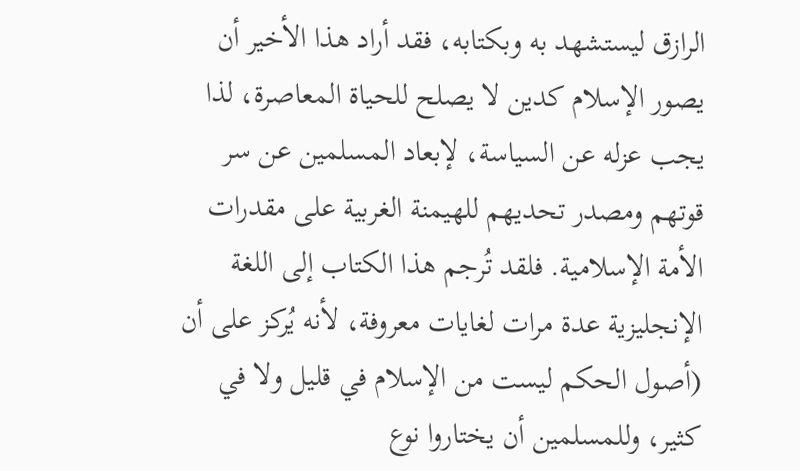الرازق ليستشهد به وبكتابه، فقد أراد هذا الأخير أن يصور الإسلام كدين لا يصلح للحياة المعاصرة، لذا يجب عزله عن السياسة، لإبعاد المسلمين عن سر قوتهم ومصدر تحديهم للهيمنة الغربية على مقدرات الأمة الإسلامية. فلقد تُرجم هذا الكتاب إلى اللغة الإنجليزية عدة مرات لغايات معروفة، لأنه يُركز على أن (أصول الحكم ليست من الإسلام في قليل ولا في كثير، وللمسلمين أن يختاروا نوع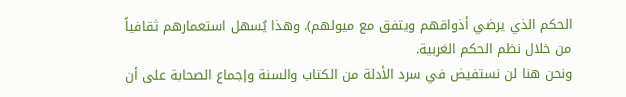الحكم الذي يرضي أذواقهم ويتفق مع ميولهم). وهذا يُسهل استعمارهم ثقافياً من خلال نظم الحكم الغربية.
ونحن هنا لن نستفيض في سرد الأدلة من الكتاب والسنة وإجماع الصحابة على أن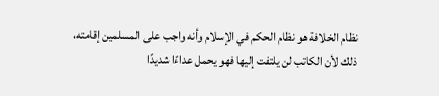نظام الخلافة هو نظام الحكم في الإسلام وأنه واجب على المسلمين إقامته، ذلك لأن الكاتب لن يلتفت إليها فهو يحمل عداءًا شديدًا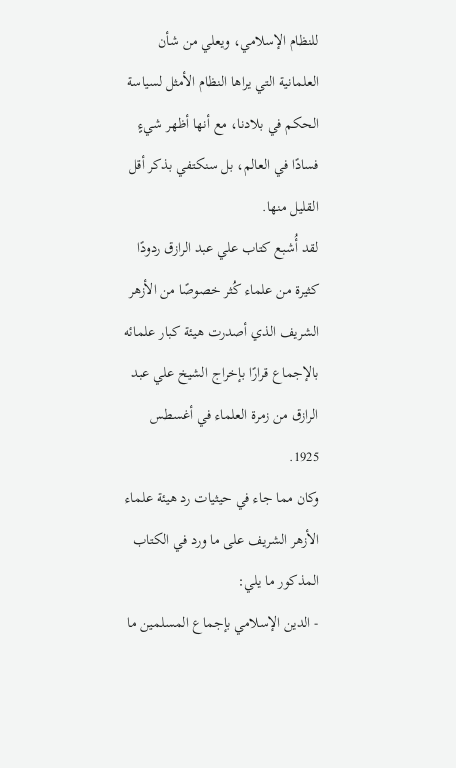للنظام الإسلامي، ويعلي من شأن العلمانية التي يراها النظام الأمثل لسياسة الحكم في بلادنا، مع أنها أظهر شيءٍ فسادًا في العالم، بل سنكتفي بذكر أقل القليل منها.
لقد أُشبع كتاب علي عبد الرازق ردودًا كثيرة من علماء كُثر خصوصًا من الأزهر الشريف الذي أصدرت هيئة كبار علمائه بالإجماع قرارًا بإخراج الشيخ علي عبد الرازق من زمرة العلماء في أغسطس 1925.
وكان مما جاء في حيثيات رد هيئة علماء الأزهر الشريف على ما ورد في الكتاب المذكور ما يلي:
- الدين الإسلامي بإجماع المسلمين ما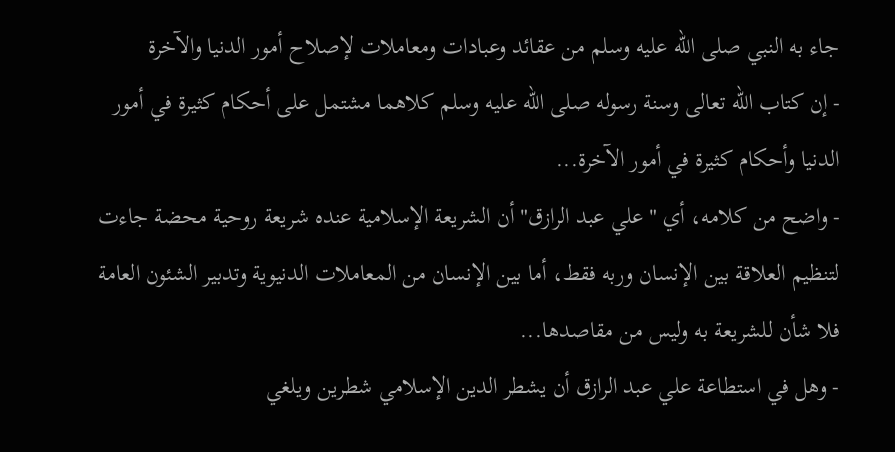جاء به النبي صلى الله عليه وسلم من عقائد وعبادات ومعاملات لإصلاح أمور الدنيا والآخرة
- إن كتاب الله تعالى وسنة رسوله صلى الله عليه وسلم كلاهما مشتمل على أحكام كثيرة في أمور الدنيا وأحكام كثيرة في أمور الآخرة...
- واضح من كلامه، أي "علي عبد الرازق" أن الشريعة الإسلامية عنده شريعة روحية محضة جاءت لتنظيم العلاقة بين الإنسان وربه فقط، أما بين الإنسان من المعاملات الدنيوية وتدبير الشئون العامة فلا شأن للشريعة به وليس من مقاصدها...
- وهل في استطاعة علي عبد الرازق أن يشطر الدين الإسلامي شطرين ويلغي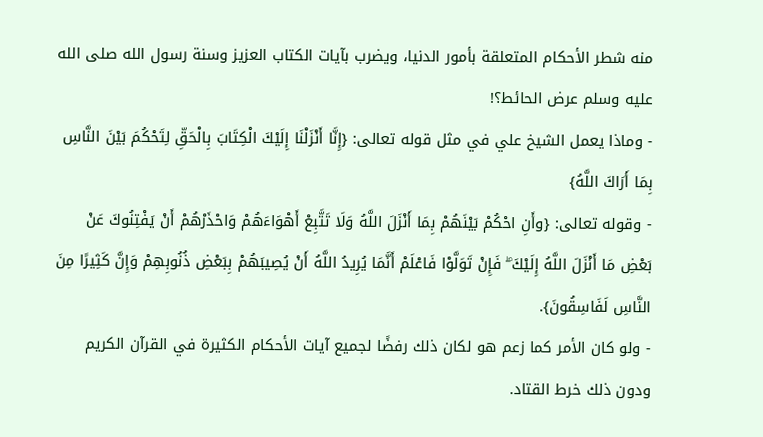منه شطر الأحكام المتعلقة بأمور الدنيا، ويضرب بآيات الكتاب العزيز وسنة رسول الله صلى الله عليه وسلم عرض الحائط؟!
- وماذا يعمل الشيخ علي في مثل قوله تعالى: {إِنَّا أَنْزَلْنَا إِلَيْكَ الْكِتَابَ بِالْحَقِّ لِتَحْكُمَ بَيْنَ النَّاسِ بِمَا أَرَاكَ اللَّهُ}
- وقوله تعالى: {وأَنِ احْكُمْ بَيْنَهُمْ بِمَا أَنْزَلَ اللَّهُ وَلَا تَتَّبِعْ أَهْوَاءَهُمْ وَاحْذَرْهُمْ أَنْ يَفْتِنُوكَ عَنْ بَعْضِ مَا أَنْزَلَ اللَّهُ إِلَيْكَ ۖ فَإِنْ تَوَلَّوْا فَاعْلَمْ أَنَّمَا يُرِيدُ اللَّهُ أَنْ يُصِيبَهُمْ بِبَعْضِ ذُنُوبِهِمْ وَإِنَّ كَثِيرًا مِنَ النَّاسِ لَفَاسِقُونَ}.
- ولو كان الأمر كما زعم هو لكان ذلك رفضًا لجميع آيات الأحكام الكثيرة في القرآن الكريم ودون ذلك خرط القتاد.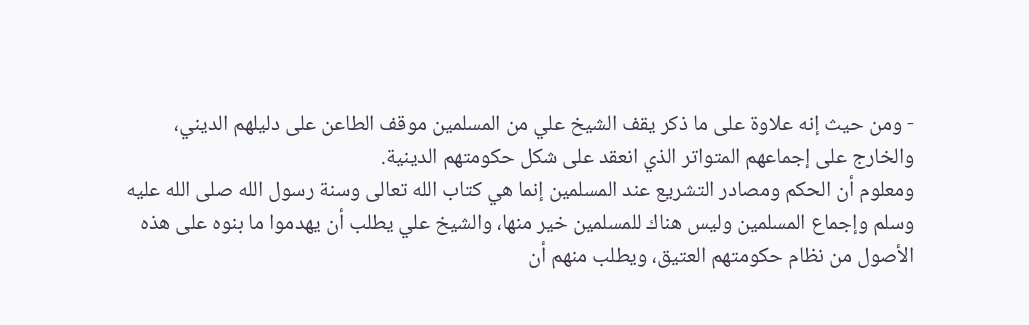- ومن حيث إنه علاوة على ما ذكر يقف الشيخ علي من المسلمين موقف الطاعن على دليلهم الديني، والخارج على إجماعهم المتواتر الذي انعقد على شكل حكومتهم الدينية.
ومعلوم أن الحكم ومصادر التشريع عند المسلمين إنما هي كتاب الله تعالى وسنة رسول الله صلى الله عليه وسلم وإجماع المسلمين وليس هناك للمسلمين خير منها، والشيخ علي يطلب أن يهدموا ما بنوه على هذه الأصول من نظام حكومتهم العتيق، ويطلب منهم أن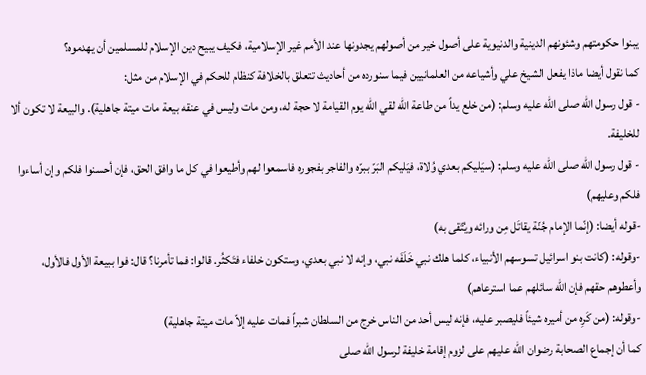يبنوا حكومتهم وشئونهم الدينية والدنيوية على أصول خير من أصولهم يجدونها عند الأمم غير الإسلامية، فكيف يبيح دين الإسلام للمسلمين أن يهدموه؟
كما نقول أيضا ماذا يفعل الشيخ علي وأشياعه من العلمانيين فيما سنورده من أحاديث تتعلق بالخلافة كنظام للحكم في الإسلام من مثل:
- قول رسول الله صلى الله عليه وسلم: (من خلع يداً من طاعة الله لقي الله يوم القيامة لا حجة له، ومن مات وليس في عنقه بيعة مات ميتة جاهلية). والبيعة لا تكون ألا للخليفة.
- قول رسول الله صلى الله عليه وسلم: (سيَليكم بعدي وُلاة، فيَليكم البَرّ ببرّه والفاجر بفجوره فاسمعوا لهم وأطيعوا في كل ما وافق الحق، فإن أحسنوا فلكم وإن أساءوا فلكم وعليهم)
-قوله أيضا: (إنّما الإمام جُنّة يقاتَل مِن ورائه ويُتّقى به)
-وقوله: (كانت بنو اسرائيل تسوسهم الأنبياء، كلما هلك نبي خَلَفَه نبي، وإنه لا نبي بعدي، وستكون خلفاء فتَكثُر. قالوا: فما تأمرنا؟ قال: فوا ببيعة الأول فالأول، وأعطوهم حقهم فإن الله سائلهم عما استرعاهم)
-وقوله: (من كَرِه من أميره شيئاً فليصبر عليه، فإنه ليس أحد من الناس خرج من السلطان شبراً فمات عليه إلاّ مات ميتة جاهلية)
كما أن إجماع الصحابة رضوان الله عليهم على لزوم إقامة خليفة لرسول الله صلى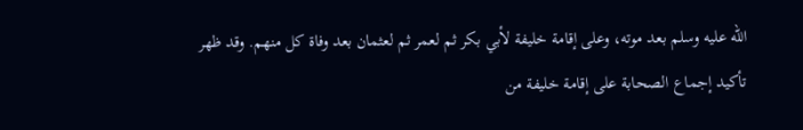الله عليه وسلم بعد موته، وعلى إقامة خليفة لأبي بكر ثم لعمر ثم لعثمان بعد وفاة كل منهم. وقد ظهر تأكيد إجماع الصحابة على إقامة خليفة من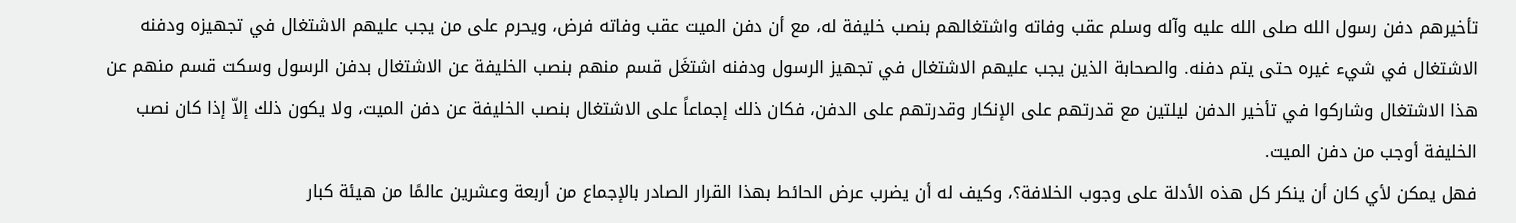تأخيرهم دفن رسول الله صلى الله عليه وآله وسلم عقب وفاته واشتغالهم بنصب خليفة له، مع أن دفن الميت عقب وفاته فرض، ويحرم على من يجب عليهم الاشتغال في تجهيزه ودفنه الاشتغال في شيء غيره حتى يتم دفنه. والصحابة الذين يجب عليهم الاشتغال في تجهيز الرسول ودفنه اشتغَل قسم منهم بنصب الخليفة عن الاشتغال بدفن الرسول وسكت قسم منهم عن هذا الاشتغال وشاركوا في تأخير الدفن ليلتين مع قدرتهم على الإنكار وقدرتهم على الدفن، فكان ذلك إجماعاً على الاشتغال بنصب الخليفة عن دفن الميت، ولا يكون ذلك إلاّ إذا كان نصب الخليفة أوجب من دفن الميت.
فهل يمكن لأي كان أن ينكر كل هذه الأدلة على وجوب الخلافة؟، وكيف له أن يضرب عرض الحائط بهذا القرار الصادر بالإجماع من أربعة وعشرين عالمًا من هيئة كبار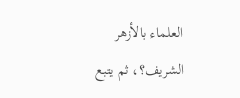العلماء بالأزهر الشريف؟، ثم يتبع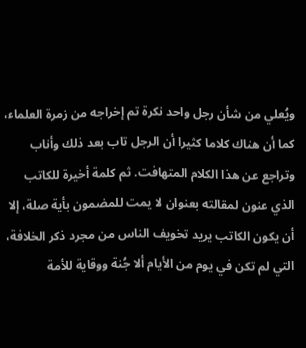ويُعلي من شأن رجل واحد نكرة تم إخراجه من زمرة العلماء، كما أن هناك كلاما كثيرا أن الرجل تاب بعد ذلك وأناب وتراجع عن هذا الكلام المتهافت. ثم كلمة أخيرة للكاتب الذي عنون لمقالته بعنوان لا يمت للمضمون بأية صلة، إلا أن يكون الكاتب يريد تخويف الناس من مجرد ذكر الخلافة، التي لم تكن في يوم من الأيام ألا جُنة ووقاية للأمة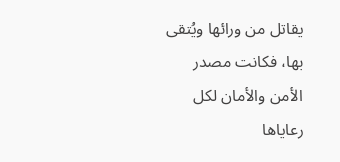يقاتل من ورائها ويُتقى بها، فكانت مصدر الأمن والأمان لكل رعاياها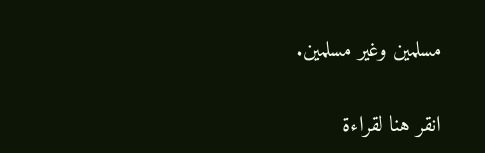مسلمين وغير مسلمين.


انقر هنا لقراءة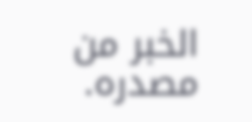الخبر من مصدره.